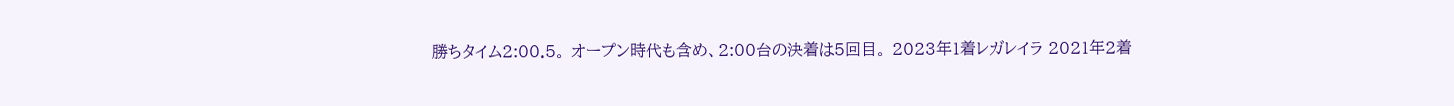勝ちタイム2:00.5。 オープン時代も含め、2:00台の決着は5回目。 2023年1着レガレイラ 2021年2着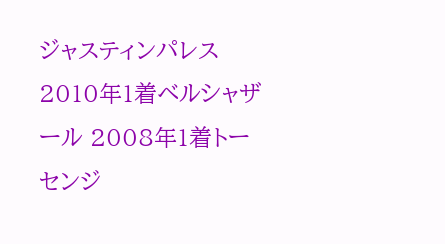ジャスティンパレス 2010年1着ベルシャザール 2008年1着トーセンジ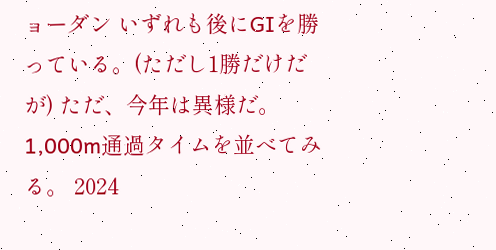ョーダン いずれも後にGⅠを勝っている。(ただし1勝だけだが) ただ、今年は異様だ。 1,000m通過タイムを並べてみる。 2024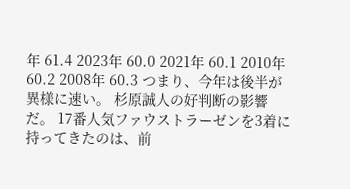年 61.4 2023年 60.0 2021年 60.1 2010年 60.2 2008年 60.3 つまり、今年は後半が異様に速い。 杉原誠人の好判断の影響だ。 17番人気ファウストラーゼンを3着に持ってきたのは、前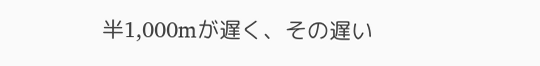半1,000mが遅く、その遅い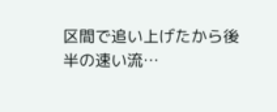区間で追い上げたから後半の速い流…